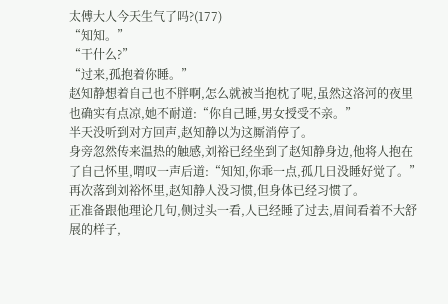太傅大人今天生气了吗?(177)
“知知。”
“干什么?”
“过来,孤抱着你睡。”
赵知静想着自己也不胖啊,怎么就被当抱枕了呢,虽然这洛河的夜里也确实有点凉,她不耐道:“你自己睡,男女授受不亲。”
半天没听到对方回声,赵知静以为这厮消停了。
身旁忽然传来温热的触感,刘裕已经坐到了赵知静身边,他将人抱在了自己怀里,喟叹一声后道:“知知,你乖一点,孤几日没睡好觉了。”
再次落到刘裕怀里,赵知静人没习惯,但身体已经习惯了。
正准备跟他理论几句,侧过头一看,人已经睡了过去,眉间看着不大舒展的样子,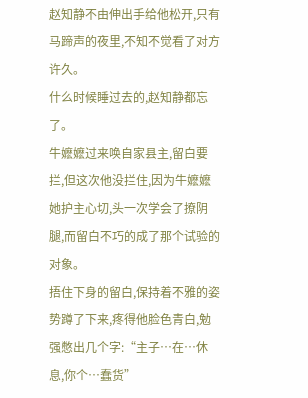赵知静不由伸出手给他松开,只有马蹄声的夜里,不知不觉看了对方许久。
什么时候睡过去的,赵知静都忘了。
牛嬷嬷过来唤自家县主,留白要拦,但这次他没拦住,因为牛嬷嬷她护主心切,头一次学会了撩阴腿,而留白不巧的成了那个试验的对象。
捂住下身的留白,保持着不雅的姿势蹲了下来,疼得他脸色青白,勉强憋出几个字:“主子…在…休息,你个…蠢货”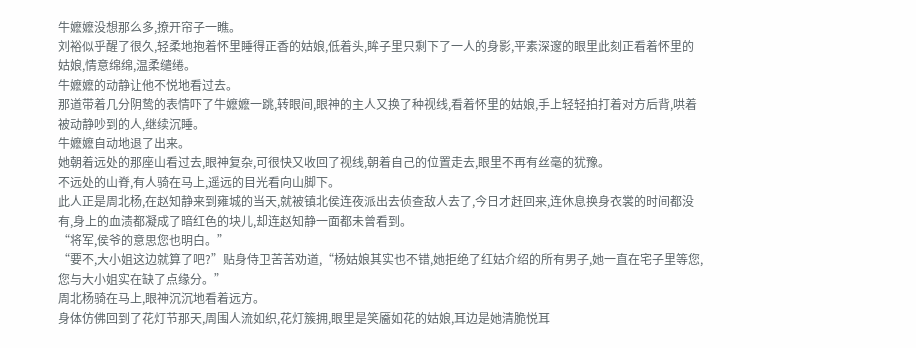牛嬷嬷没想那么多,撩开帘子一瞧。
刘裕似乎醒了很久,轻柔地抱着怀里睡得正香的姑娘,低着头,眸子里只剩下了一人的身影,平素深邃的眼里此刻正看着怀里的姑娘,情意绵绵,温柔缱绻。
牛嬷嬷的动静让他不悦地看过去。
那道带着几分阴鸷的表情吓了牛嬷嬷一跳,转眼间,眼神的主人又换了种视线,看着怀里的姑娘,手上轻轻拍打着对方后背,哄着被动静吵到的人,继续沉睡。
牛嬷嬷自动地退了出来。
她朝着远处的那座山看过去,眼神复杂,可很快又收回了视线,朝着自己的位置走去,眼里不再有丝毫的犹豫。
不远处的山脊,有人骑在马上,遥远的目光看向山脚下。
此人正是周北杨,在赵知静来到雍城的当天,就被镇北侯连夜派出去侦查敌人去了,今日才赶回来,连休息换身衣裳的时间都没有,身上的血渍都凝成了暗红色的块儿,却连赵知静一面都未曾看到。
“将军,侯爷的意思您也明白。”
“要不,大小姐这边就算了吧?”贴身侍卫苦苦劝道,“杨姑娘其实也不错,她拒绝了红姑介绍的所有男子,她一直在宅子里等您,您与大小姐实在缺了点缘分。”
周北杨骑在马上,眼神沉沉地看着远方。
身体仿佛回到了花灯节那天,周围人流如织,花灯簇拥,眼里是笑靥如花的姑娘,耳边是她清脆悦耳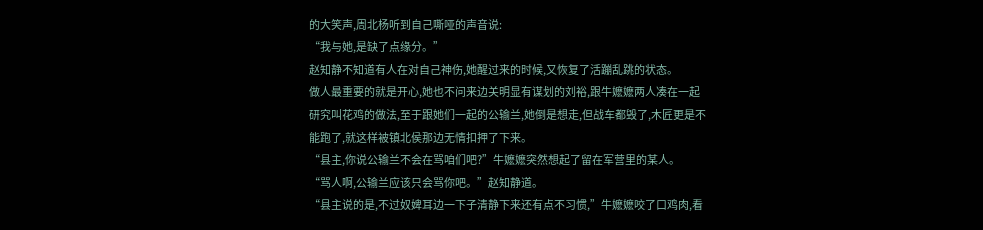的大笑声,周北杨听到自己嘶哑的声音说:
“我与她,是缺了点缘分。”
赵知静不知道有人在对自己神伤,她醒过来的时候,又恢复了活蹦乱跳的状态。
做人最重要的就是开心,她也不问来边关明显有谋划的刘裕,跟牛嬷嬷两人凑在一起研究叫花鸡的做法,至于跟她们一起的公输兰,她倒是想走,但战车都毁了,木匠更是不能跑了,就这样被镇北侯那边无情扣押了下来。
“县主,你说公输兰不会在骂咱们吧?”牛嬷嬷突然想起了留在军营里的某人。
“骂人啊,公输兰应该只会骂你吧。”赵知静道。
“县主说的是,不过奴婢耳边一下子清静下来还有点不习惯,”牛嬷嬷咬了口鸡肉,看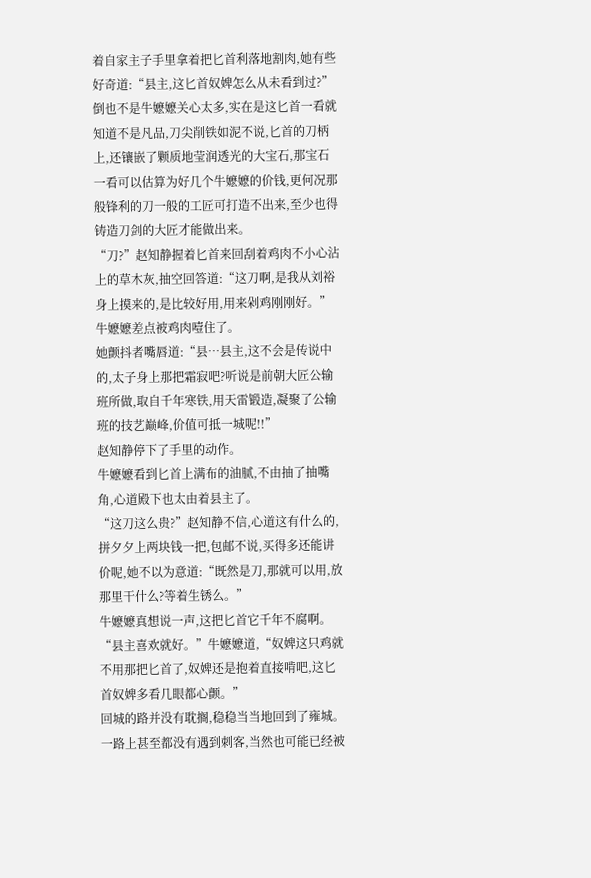着自家主子手里拿着把匕首利落地割肉,她有些好奇道:“县主,这匕首奴婢怎么从未看到过?”
倒也不是牛嬷嬷关心太多,实在是这匕首一看就知道不是凡品,刀尖削铁如泥不说,匕首的刀柄上,还镶嵌了颗质地莹润透光的大宝石,那宝石一看可以估算为好几个牛嬷嬷的价钱,更何况那般锋利的刀一般的工匠可打造不出来,至少也得铸造刀剑的大匠才能做出来。
“刀?”赵知静握着匕首来回刮着鸡肉不小心沾上的草木灰,抽空回答道:“这刀啊,是我从刘裕身上摸来的,是比较好用,用来剁鸡刚刚好。”
牛嬷嬷差点被鸡肉噎住了。
她颤抖者嘴唇道:“县…县主,这不会是传说中的,太子身上那把霜寂吧?听说是前朝大匠公输班所做,取自千年寒铁,用天雷锻造,凝聚了公输班的技艺巅峰,价值可抵一城呢!!”
赵知静停下了手里的动作。
牛嬷嬷看到匕首上满布的油腻,不由抽了抽嘴角,心道殿下也太由着县主了。
“这刀这么贵?”赵知静不信,心道这有什么的,拼夕夕上两块钱一把,包邮不说,买得多还能讲价呢,她不以为意道:“既然是刀,那就可以用,放那里干什么?等着生锈么。”
牛嬷嬷真想说一声,这把匕首它千年不腐啊。
“县主喜欢就好。”牛嬷嬷道,“奴婢这只鸡就不用那把匕首了,奴婢还是抱着直接啃吧,这匕首奴婢多看几眼都心颤。”
回城的路并没有耽搁,稳稳当当地回到了雍城。
一路上甚至都没有遇到刺客,当然也可能已经被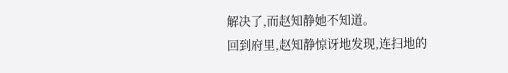解决了,而赵知静她不知道。
回到府里,赵知静惊讶地发现,连扫地的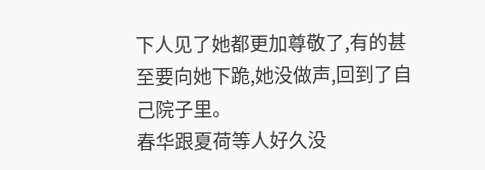下人见了她都更加尊敬了,有的甚至要向她下跪,她没做声,回到了自己院子里。
春华跟夏荷等人好久没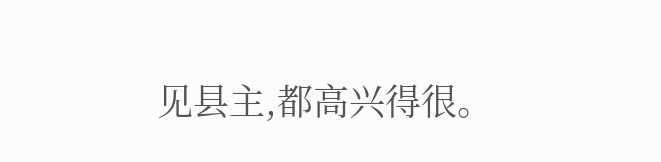见县主,都高兴得很。